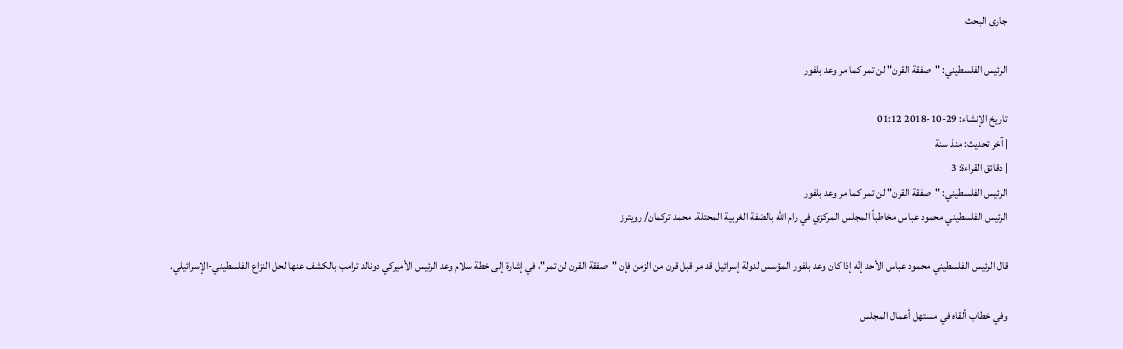جارى البحث

الرئيس الفلسطيني: "صفقة القرن" لن تمر كما مر وعد بلفور

تاريخ الإنشاء: 29-10-2018 01:12
| آخر تحديث: منذ سنة
| دقائق القراءة: 3
الرئيس الفلسطيني: "صفقة القرن" لن تمر كما مر وعد بلفور
الرئيس الفلسطيني محمود عباس مخاطباً المجلس المركزي في رام الله بالضفة الغربية المحتلة. محمد تركمان/ رويترز

قال الرئيس الفلسطيني محمود عباس الأحد إنّه إذا كان وعد بلفور المؤسس لدولة إسرائيل قد مر قبل قرن من الزمن فإن "صفقة القرن لن تمر"، في إشارة إلى خطة سلام وعد الرئيس الأميركي دونالد ترامب بالكشف عنها لحل النزاع الفلسطيني-الإسرائيلي.

وفي خطاب ألقاه في مستهل أعمال المجلس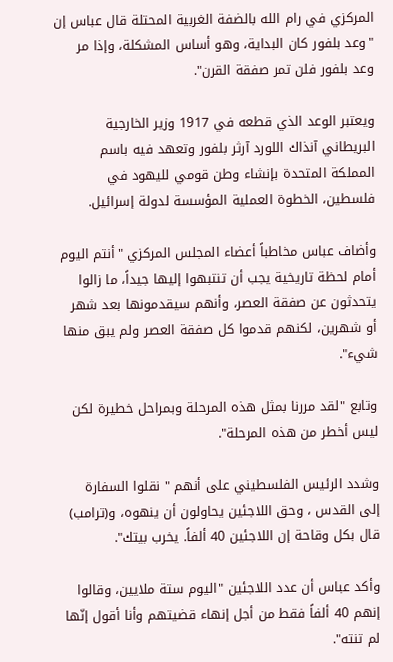المركزي في رام الله بالضفة الغربية المحتلة قال عباس إن "وعد بلفور كان البداية، وهو أساس المشكلة، وإذا مر وعد بلفور فلن تمر صفقة القرن".

ويعتبر الوعد الذي قطعه في 1917 وزير الخارجية البريطاني آنذاك اللورد آرثر بلفور وتعهد فيه باسم المملكة المتحدة بإنشاء وطن قومي لليهود في فلسطين، الخطوة العملية المؤسسة لدولة إسرائيل.

وأضاف عباس مخاطباً أعضاء المجلس المركزي "أنتم اليوم أمام لحظة تاريخية يجب أن تنتبهوا إليها جيداً، ما زالوا يتحدثون عن صفقة العصر، وأنهم سيقدمونها بعد شهر أو شهرين، لكنهم قدموا كل صفقة العصر ولم يبق منها شيء".

وتابع "لقد مررنا بمثل هذه المرحلة وبمراحل خطيرة لكن ليس أخطر من هذه المرحلة".

وشدد الرئيس الفلسطيني على أنهم " نقلوا السفارة  إلى القدس ، وحق اللاجئين يحاولون أن ينهوه، و(ترامب) قال بكل وقاحة إن اللاجئين 40 ألفاً. يخرب بيتك".

وأكد عباس أن عدد اللاجئين "اليوم ستة ملايين، وقالوا إنهم 40 ألفاً فقط من أجل إنهاء قضيتهم وأنا أقول إنّها لم تنته".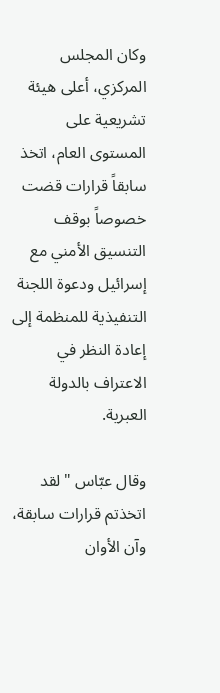وكان المجلس المركزي، أعلى هيئة تشريعية على المستوى العام، اتخذ سابقاً قرارات قضت خصوصاً بوقف التنسيق الأمني مع إسرائيل ودعوة اللجنة التنفيذية للمنظمة إلى إعادة النظر في الاعتراف بالدولة العبرية.

وقال عبّاس "لقد اتخذتم قرارات سابقة، وآن الأوان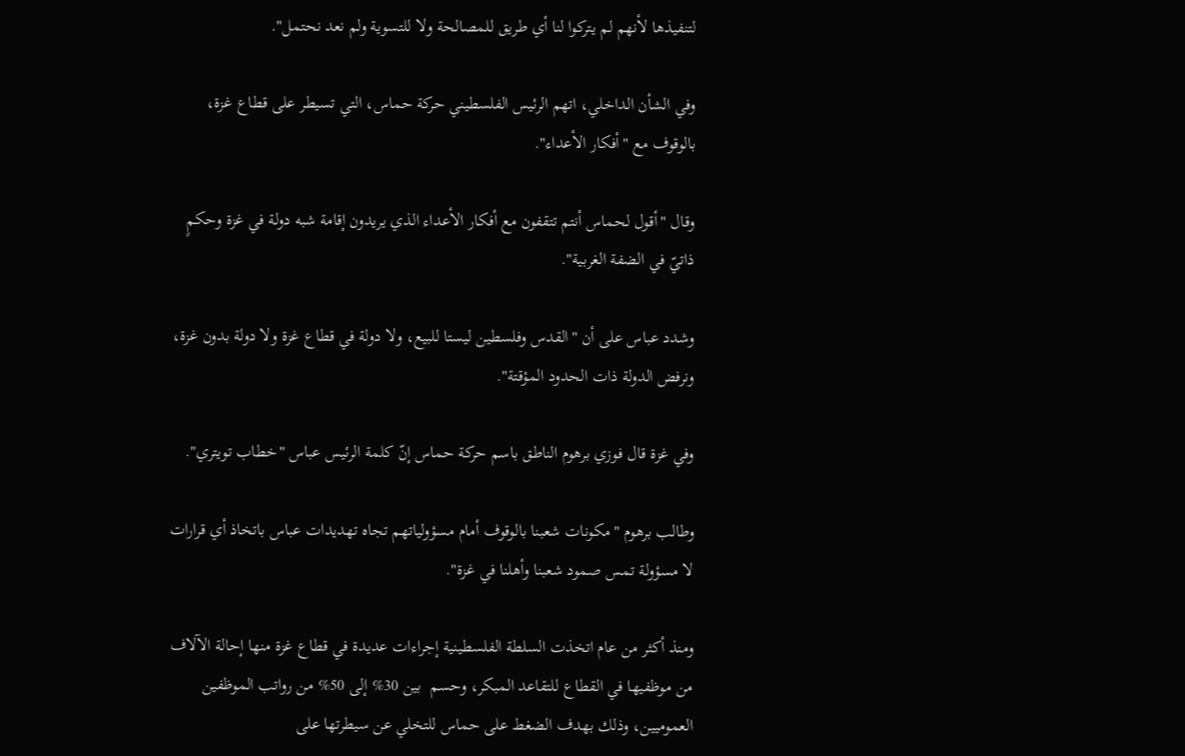لتنفيذها لأنهم لم يتركوا لنا أي طريق للمصالحة ولا للتسوية ولم نعد نحتمل".

وفي الشأن الداخلي، اتهم الرئيس الفلسطيني حركة حماس، التي تسيطر على قطاع غزة، بالوقوف مع "أفكار الأعداء".

وقال "أقول لحماس أنتم تتقفون مع أفكار الأعداء الذي يريدون إقامة شبه دولة في غزة وحكمٍ ذاتيّ في الضفة الغربية".

وشدد عباس على أن "القدس وفلسطين ليستا للبيع، ولا دولة في قطاع غزة ولا دولة بدون غزة، ونرفض الدولة ذات الحدود المؤقتة".

وفي غزة قال فوزي برهوم الناطق باسم حركة حماس إنّ كلمة الرئيس عباس "خطاب تويتري".

وطالب برهوم "مكونات شعبنا بالوقوف أمام مسؤولياتهم تجاه تهديدات عباس باتخاذ أي قرارات لا مسؤولة تمس صمود شعبنا وأهلنا في غزة".

ومنذ أكثر من عام اتخذت السلطة الفلسطينية إجراءات عديدة في قطاع غزة منها إحالة الآلاف من موظفيها في القطاع للتقاعد المبكر، وحسم  بين 30% إلى 50% من رواتب الموظفين العموميين، وذلك بهدف الضغط على حماس للتخلي عن سيطرتها على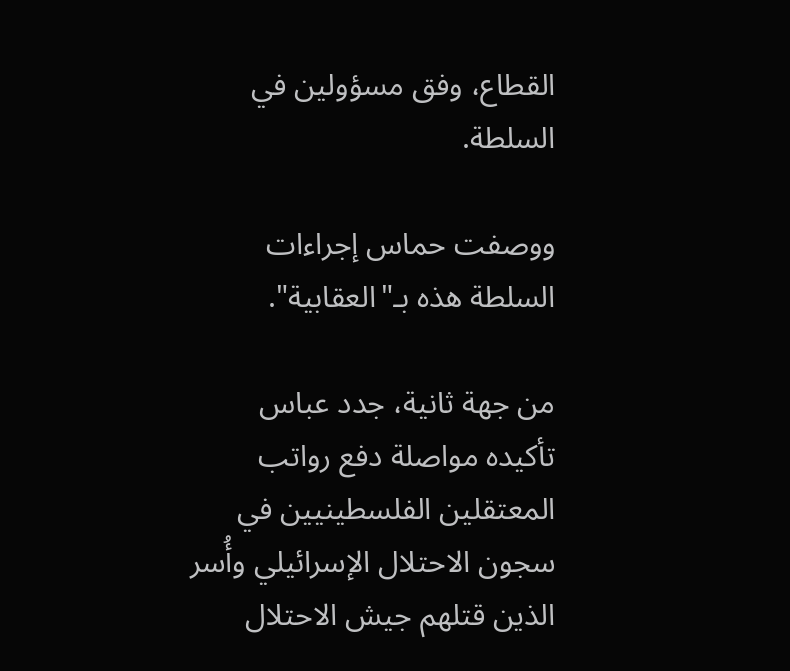القطاع، وفق مسؤولين في السلطة.

ووصفت حماس إجراءات السلطة هذه بـ"العقابية".

من جهة ثانية، جدد عباس تأكيده مواصلة دفع رواتب المعتقلين الفلسطينيين في سجون الاحتلال الإسرائيلي وأُسر الذين قتلهم جيش الاحتلال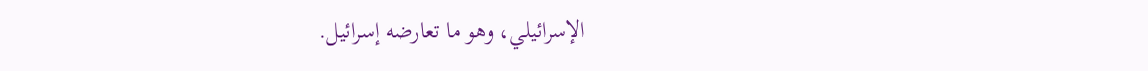الإسرائيلي، وهو ما تعارضه إسرائيل.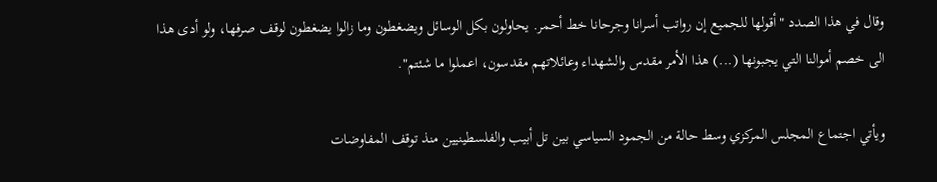وقال في هذا الصدد "أقولها للجميع إن رواتب أسرانا وجرحانا خط أحمر. يحاولون بكل الوسائل ويضغطون وما زالوا يضغطون لوقف صرفها، ولو أدى هذا الى خصم أموالنا التي يجبونها (...) هذا الأمر مقدس والشهداء وعائلاتهم مقدسون، اعملوا ما شئتم".

ويأتي اجتماع المجلس المركزي وسط حالة من الجمود السياسي بين تل أبيب والفلسطينيين منذ توقف المفاوضات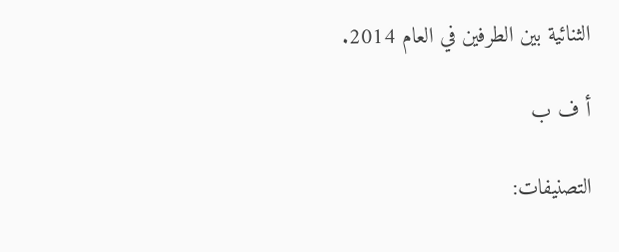الثنائية بين الطرفين في العام 2014.

أ ف ب

التصنيفات: